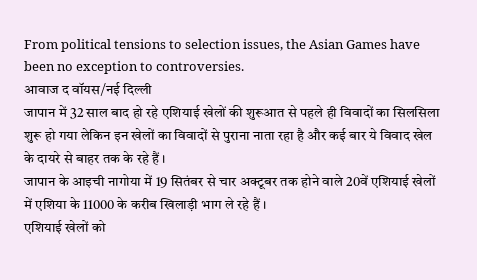From political tensions to selection issues, the Asian Games have been no exception to controversies.
आवाज द वॉयस/नई दिल्ली
जापान में 32 साल बाद हो रहे एशियाई खेलों की शुरूआत से पहले ही विवादों का सिलसिला शुरू हो गया लेकिन इन खेलों का विवादों से पुराना नाता रहा है और कई बार ये विवाद खेल के दायरे से बाहर तक के रहे हैं ।
जापान के आइची नागोया में 19 सितंबर से चार अक्टूबर तक होने वाले 20वें एशियाई खेलों में एशिया के 11000 के करीब खिलाड़ी भाग ले रहे हैं ।
एशियाई खेलों को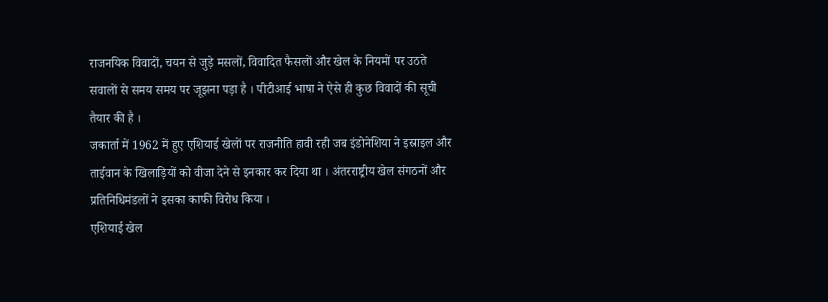राजनयिक विवादों, चयन से जुड़े मसलों, विवादित फैसलों और खेल के नियमों पर उठते सवालों से समय समय पर जूझना पड़ा है । पीटीआई भाषा ने ऐसे ही कुछ विवादों की सूची तैयार की है ।
जकार्ता में 1962 में हुए एशियाई खेलों पर राजनीति हावी रही जब इंडोनेशिया ने इस्राइल और ताईवान के खिलाड़ियों को वीजा देने से इनकार कर दिया था । अंतरराष्ट्रीय खेल संगठनों और प्रतिनिधिमंडलों ने इसका काफी विरोध किया ।
एशियाई खेल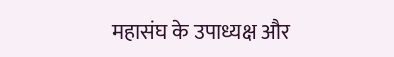महासंघ के उपाध्यक्ष और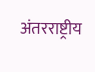अंतरराष्ट्रीय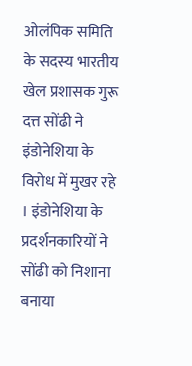ओलंपिक समिति के सदस्य भारतीय खेल प्रशासक गुरू दत्त सोंढी ने इंडोनेशिया के विरोध में मुखर रहे । इंडोनेशिया के प्रदर्शनकारियों ने सोंढी को निशाना बनाया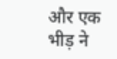और एक भीड़ ने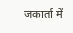जकार्ता में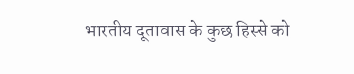भारतीय दूतावास के कुछ हिस्से को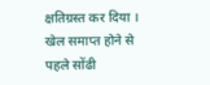क्षतिग्रस्त कर दिया । खेल समाप्त होने से पहले सोंढी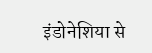इंडोनेशिया से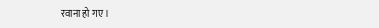रवाना हो गए ।